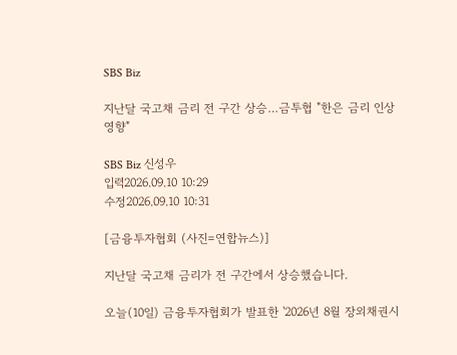SBS Biz

지난달 국고채 금리 전 구간 상승…금투협 "한은 금리 인상 영향"

SBS Biz 신성우
입력2026.09.10 10:29
수정2026.09.10 10:31

[금융투자협회 (사진=연합뉴스)]

지난달 국고채 금리가 전 구간에서 상승했습니다.

오늘(10일) 금융투자협회가 발표한 '2026년 8월 장외채권시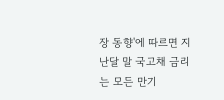장 동향'에 따르면 지난달 말 국고채 금리는 모든 만기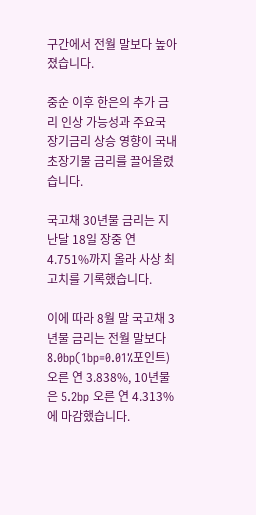구간에서 전월 말보다 높아졌습니다.

중순 이후 한은의 추가 금리 인상 가능성과 주요국 장기금리 상승 영향이 국내 초장기물 금리를 끌어올렸습니다.

국고채 30년물 금리는 지난달 18일 장중 연 4.751%까지 올라 사상 최고치를 기록했습니다.

이에 따라 8월 말 국고채 3년물 금리는 전월 말보다 8.0bp(1bp=0.01%포인트) 오른 연 3.838%, 10년물은 5.2bp 오른 연 4.313%에 마감했습니다.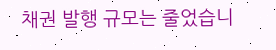채권 발행 규모는 줄었습니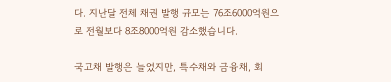다. 지난달 전체 채권 발행 규모는 76조6000억원으로 전월보다 8조8000억원 감소했습니다.

국고채 발행은 늘었지만, 특수채와 금융채, 회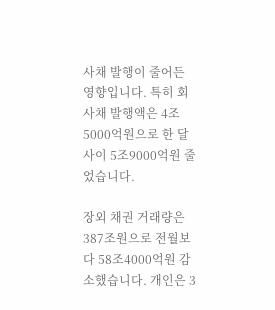사채 발행이 줄어든 영향입니다. 특히 회사채 발행액은 4조5000억원으로 한 달 사이 5조9000억원 줄었습니다.

장외 채권 거래량은 387조원으로 전월보다 58조4000억원 감소했습니다. 개인은 3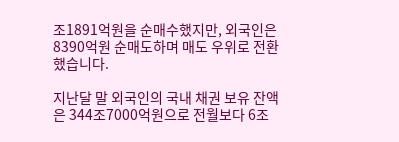조1891억원을 순매수했지만, 외국인은 8390억원 순매도하며 매도 우위로 전환했습니다.

지난달 말 외국인의 국내 채권 보유 잔액은 344조7000억원으로 전월보다 6조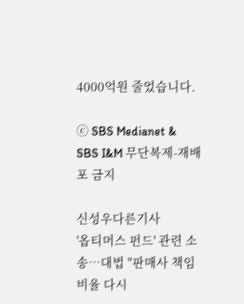4000억원 줄었습니다.

ⓒ SBS Medianet & SBS I&M 무단복제-재배포 금지

신성우다른기사
'옵티머스 펀드' 관련 소송…대법 "판매사 책임 비율 다시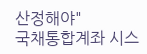산정해야"
국채통합계좌 시스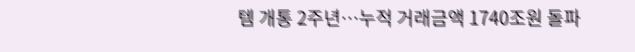템 개통 2주년…누적 거래금액 1740조원 돌파